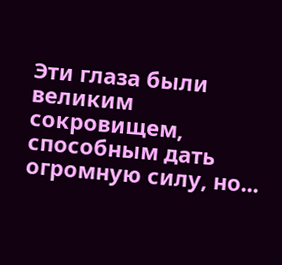Эти глаза были великим сокровищем, способным дать огромную силу, но...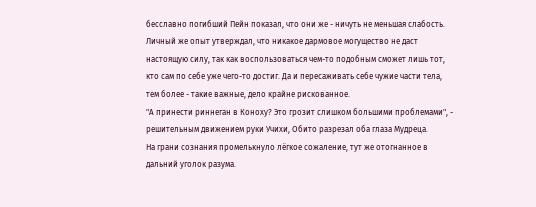бесславно погибший Пейн показал, что они же - ничуть не меньшая слабость. Личный же опыт утверждал, что никакое дармовое могущество не даст настоящую силу, так как воспользоваться чем-то подобным сможет лишь тот, кто сам по себе уже чего-то достиг. Да и пересаживать себе чужие части тела, тем более - такие важные, дело крайне рискованное.
"А принести риннеган в Коноху? Это грозит слишком большими проблемами", - решительным движением руки Учихи, Обито разрезал оба глаза Мудреца.
На грани сознания промелькнуло лёгкое сожаление, тут же отогнанное в дальний уголок разума.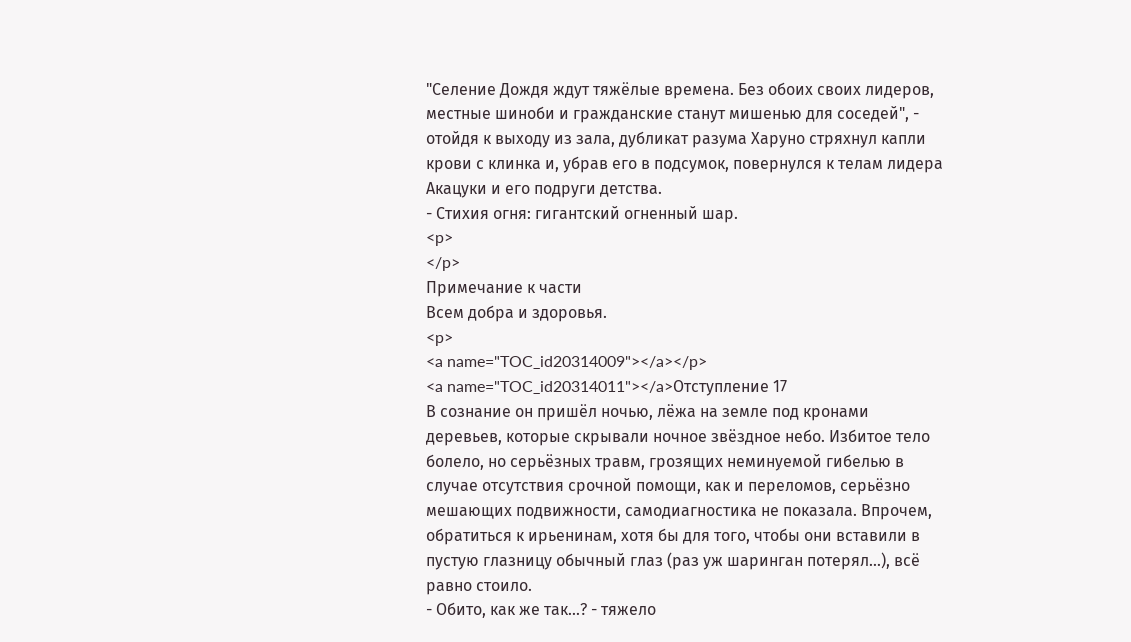"Селение Дождя ждут тяжёлые времена. Без обоих своих лидеров, местные шиноби и гражданские станут мишенью для соседей", - отойдя к выходу из зала, дубликат разума Харуно стряхнул капли крови с клинка и, убрав его в подсумок, повернулся к телам лидера Акацуки и его подруги детства.
- Стихия огня: гигантский огненный шар.
<p>
</p>
Примечание к части
Всем добра и здоровья.
<p>
<a name="TOC_id20314009"></a></p>
<a name="TOC_id20314011"></a>Отступление 17
В сознание он пришёл ночью, лёжа на земле под кронами деревьев, которые скрывали ночное звёздное небо. Избитое тело болело, но серьёзных травм, грозящих неминуемой гибелью в случае отсутствия срочной помощи, как и переломов, серьёзно мешающих подвижности, самодиагностика не показала. Впрочем, обратиться к ирьенинам, хотя бы для того, чтобы они вставили в пустую глазницу обычный глаз (раз уж шаринган потерял...), всё равно стоило.
- Обито, как же так...? - тяжело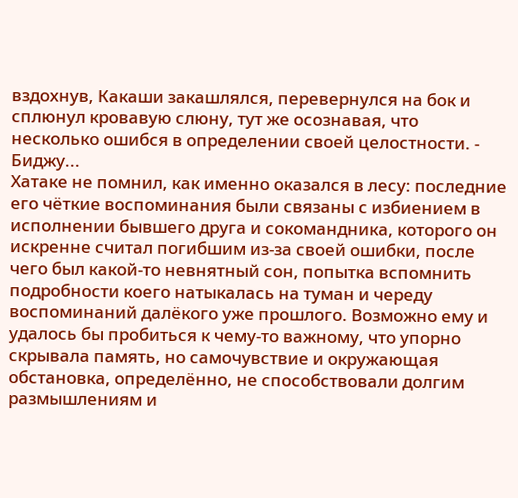вздохнув, Какаши закашлялся, перевернулся на бок и сплюнул кровавую слюну, тут же осознавая, что несколько ошибся в определении своей целостности. - Биджу...
Хатаке не помнил, как именно оказался в лесу: последние его чёткие воспоминания были связаны с избиением в исполнении бывшего друга и сокомандника, которого он искренне считал погибшим из-за своей ошибки, после чего был какой-то невнятный сон, попытка вспомнить подробности коего натыкалась на туман и череду воспоминаний далёкого уже прошлого. Возможно ему и удалось бы пробиться к чему-то важному, что упорно скрывала память, но самочувствие и окружающая обстановка, определённо, не способствовали долгим размышлениям и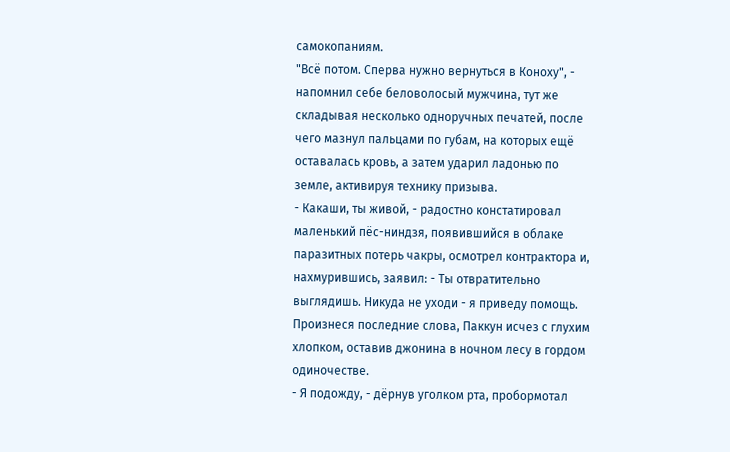самокопаниям.
"Всё потом. Сперва нужно вернуться в Коноху", - напомнил себе беловолосый мужчина, тут же складывая несколько одноручных печатей, после чего мазнул пальцами по губам, на которых ещё оставалась кровь, а затем ударил ладонью по земле, активируя технику призыва.
- Какаши, ты живой, - радостно констатировал маленький пёс-ниндзя, появившийся в облаке паразитных потерь чакры, осмотрел контрактора и, нахмурившись, заявил: - Ты отвратительно выглядишь. Никуда не уходи - я приведу помощь.
Произнеся последние слова, Паккун исчез с глухим хлопком, оставив джонина в ночном лесу в гордом одиночестве.
- Я подожду, - дёрнув уголком рта, пробормотал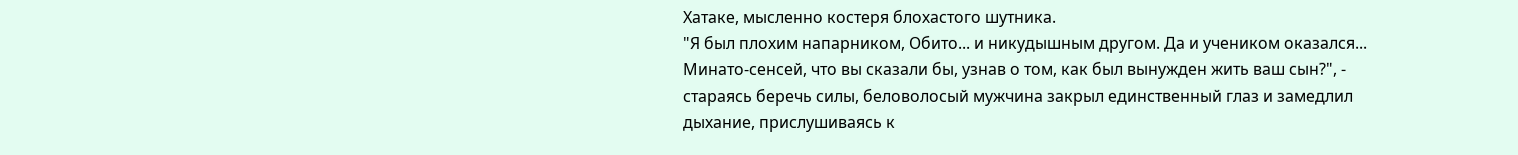Хатаке, мысленно костеря блохастого шутника.
"Я был плохим напарником, Обито... и никудышным другом. Да и учеником оказался... Минато-сенсей, что вы сказали бы, узнав о том, как был вынужден жить ваш сын?", - стараясь беречь силы, беловолосый мужчина закрыл единственный глаз и замедлил дыхание, прислушиваясь к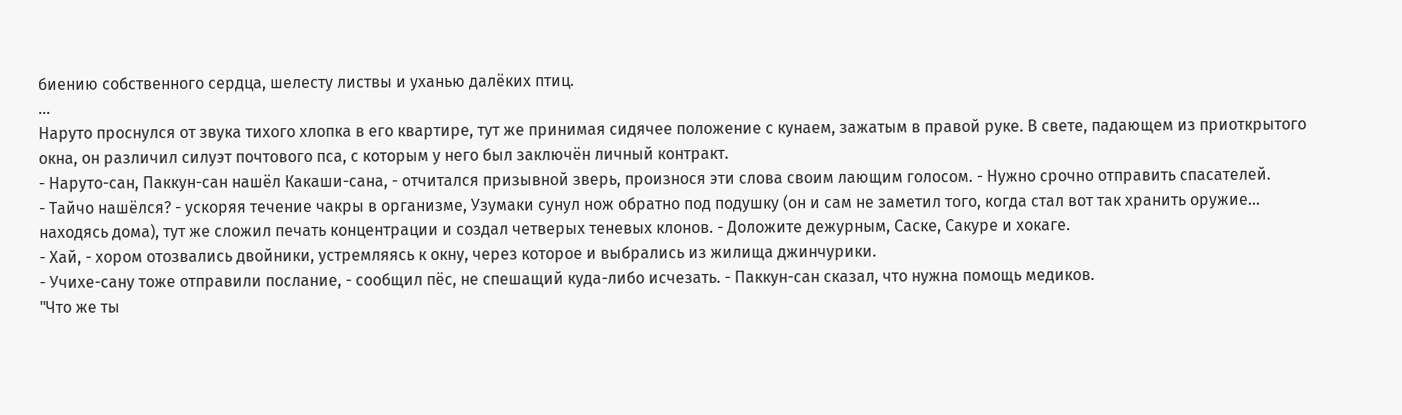биению собственного сердца, шелесту листвы и уханью далёких птиц.
...
Наруто проснулся от звука тихого хлопка в его квартире, тут же принимая сидячее положение с кунаем, зажатым в правой руке. В свете, падающем из приоткрытого окна, он различил силуэт почтового пса, с которым у него был заключён личный контракт.
- Наруто-сан, Паккун-сан нашёл Какаши-сана, - отчитался призывной зверь, произнося эти слова своим лающим голосом. - Нужно срочно отправить спасателей.
- Тайчо нашёлся? - ускоряя течение чакры в организме, Узумаки сунул нож обратно под подушку (он и сам не заметил того, когда стал вот так хранить оружие... находясь дома), тут же сложил печать концентрации и создал четверых теневых клонов. - Доложите дежурным, Саске, Сакуре и хокаге.
- Хай, - хором отозвались двойники, устремляясь к окну, через которое и выбрались из жилища джинчурики.
- Учихе-сану тоже отправили послание, - сообщил пёс, не спешащий куда-либо исчезать. - Паккун-сан сказал, что нужна помощь медиков.
"Что же ты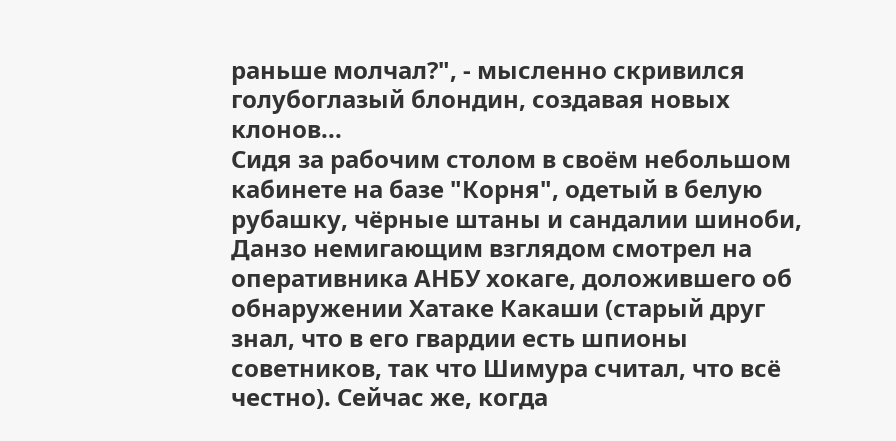раньше молчал?", - мысленно скривился голубоглазый блондин, создавая новых клонов...
Сидя за рабочим столом в своём небольшом кабинете на базе "Корня", одетый в белую рубашку, чёрные штаны и сандалии шиноби, Данзо немигающим взглядом смотрел на оперативника АНБУ хокаге, доложившего об обнаружении Хатаке Какаши (старый друг знал, что в его гвардии есть шпионы советников, так что Шимура считал, что всё честно). Сейчас же, когда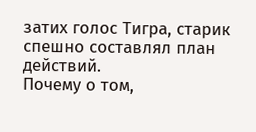затих голос Тигра, старик спешно составлял план действий.
Почему о том,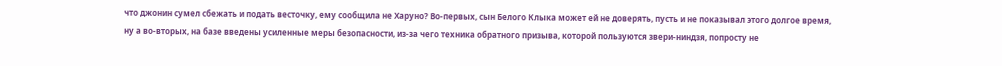что джонин сумел сбежать и подать весточку, ему сообщила не Харуно? Во-первых, сын Белого Клыка может ей не доверять, пусть и не показывал этого долгое время, ну а во-вторых, на базе введены усиленные меры безопасности, из-за чего техника обратного призыва, которой пользуются звери-ниндзя, попросту не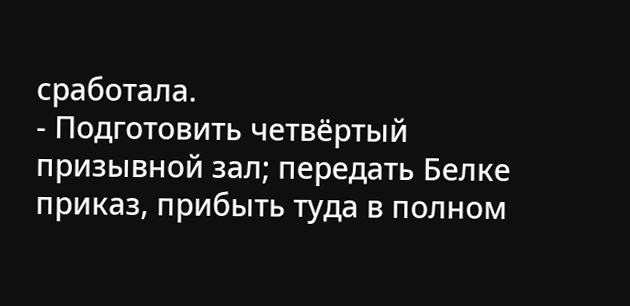сработала.
- Подготовить четвёртый призывной зал; передать Белке приказ, прибыть туда в полном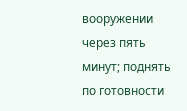вооружении через пять минут; поднять по готовности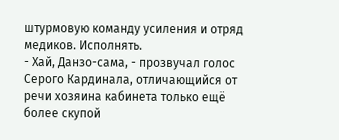штурмовую команду усиления и отряд медиков. Исполнять.
- Хай, Данзо-сама, - прозвучал голос Серого Кардинала, отличающийся от речи хозяина кабинета только ещё более скупой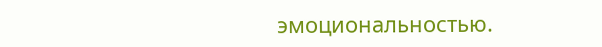эмоциональностью.